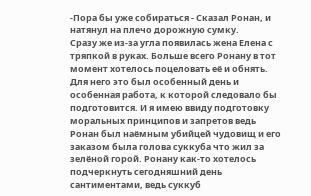-Пора бы уже собираться - Сказал Ронан, и натянул на плечо дорожную сумку.
Сразу же из-за угла появилась жена Елена с тряпкой в руках. Больше всего Ронану в тот момент хотелось поцеловать её и обнять. Для него это был особенный день и особенная работа, к которой следовало бы подготовится. И я имею ввиду подготовку моральных принципов и запретов ведь Ронан был наёмным убийцей чудовищ и его заказом была голова суккуба что жил за зелёной горой. Ронану как-то хотелось подчеркнуть сегодняшний день сантиментами, ведь суккуб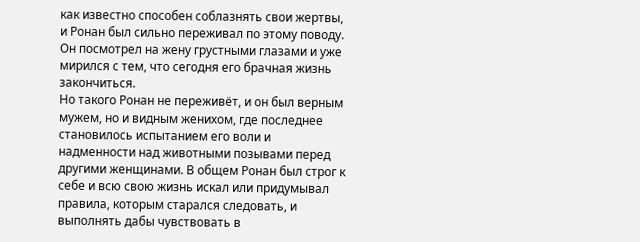как известно способен соблазнять свои жертвы, и Ронан был сильно переживал по этому поводу. Он посмотрел на жену грустными глазами и уже мирился с тем, что сегодня его брачная жизнь закончиться.
Но такого Ронан не переживёт, и он был верным мужем, но и видным женихом, где последнее становилось испытанием его воли и надменности над животными позывами перед другими женщинами. В общем Ронан был строг к себе и всю свою жизнь искал или придумывал правила, которым старался следовать, и выполнять дабы чувствовать в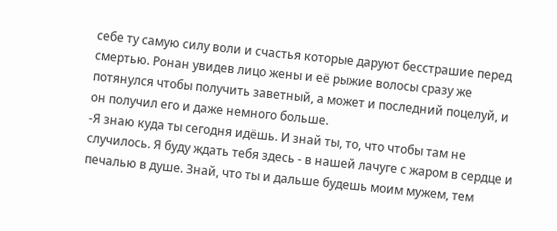себе ту самую силу воли и счастья которые даруют бесстрашие перед смертью. Ронан увидев лицо жены и её рыжие волосы сразу же потянулся чтобы получить заветный, а может и последний поцелуй, и он получил его и даже немного больше.
-Я знаю куда ты сегодня идёшь. И знай ты, то, что чтобы там не случилось. Я буду ждать тебя здесь - в нашей лачуге с жаром в сердце и печалью в душе. Знай, что ты и дальше будешь моим мужем, тем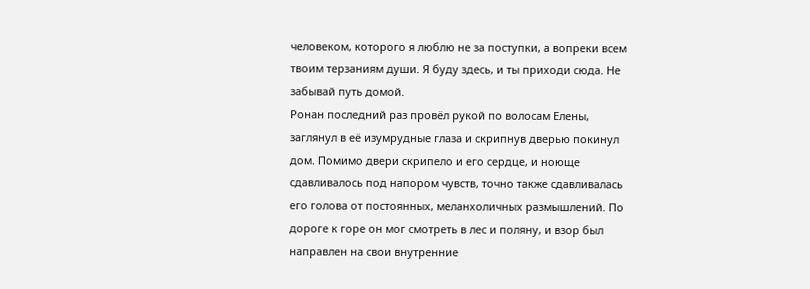человеком, которого я люблю не за поступки, а вопреки всем твоим терзаниям души. Я буду здесь, и ты приходи сюда. Не забывай путь домой.
Ронан последний раз провёл рукой по волосам Елены, заглянул в её изумрудные глаза и скрипнув дверью покинул дом. Помимо двери скрипело и его сердце, и ноюще сдавливалось под напором чувств, точно также сдавливалась его голова от постоянных, меланхоличных размышлений. По дороге к горе он мог смотреть в лес и поляну, и взор был направлен на свои внутренние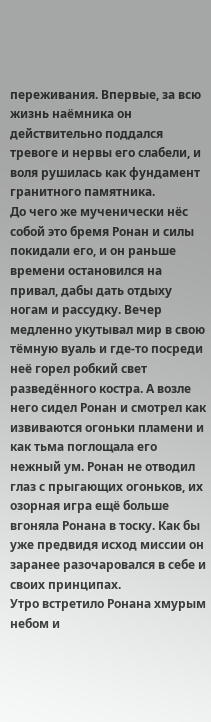переживания. Впервые, за всю жизнь наёмника он действительно поддался тревоге и нервы его слабели, и воля рушилась как фундамент гранитного памятника.
До чего же мученически нёс собой это бремя Ронан и силы покидали его, и он раньше времени остановился на привал, дабы дать отдыху ногам и рассудку. Вечер медленно укутывал мир в свою тёмную вуаль и где-то посреди неё горел робкий свет разведённого костра. А возле него сидел Ронан и смотрел как извиваются огоньки пламени и как тьма поглощала его нежный ум. Ронан не отводил глаз с прыгающих огоньков, их озорная игра ещё больше вгоняла Ронана в тоску. Как бы уже предвидя исход миссии он заранее разочаровался в себе и своих принципах.
Утро встретило Ронана хмурым небом и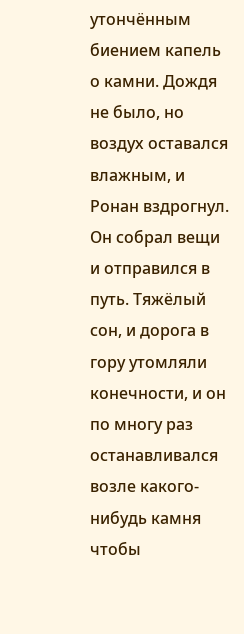утончённым биением капель о камни. Дождя не было, но воздух оставался влажным, и Ронан вздрогнул. Он собрал вещи и отправился в путь. Тяжёлый сон, и дорога в гору утомляли конечности, и он по многу раз останавливался возле какого-нибудь камня чтобы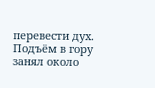перевести дух.
Подъём в гору занял около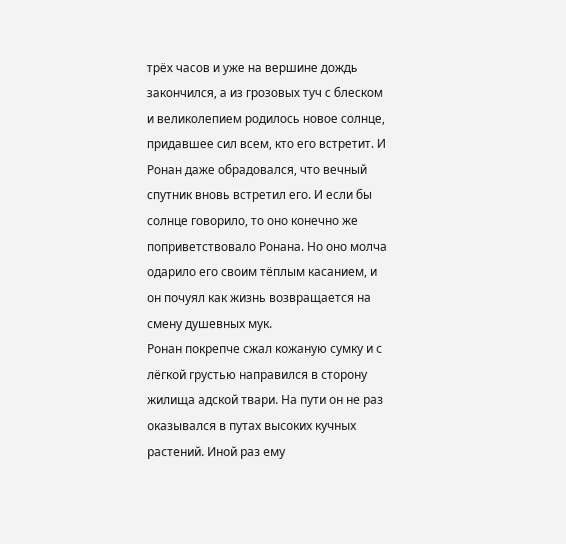трёх часов и уже на вершине дождь закончился, а из грозовых туч с блеском и великолепием родилось новое солнце, придавшее сил всем, кто его встретит. И Ронан даже обрадовался, что вечный спутник вновь встретил его. И если бы солнце говорило, то оно конечно же поприветствовало Ронана. Но оно молча одарило его своим тёплым касанием, и он почуял как жизнь возвращается на смену душевных мук.
Ронан покрепче сжал кожаную сумку и с лёгкой грустью направился в сторону жилища адской твари. На пути он не раз оказывался в путах высоких кучных растений. Иной раз ему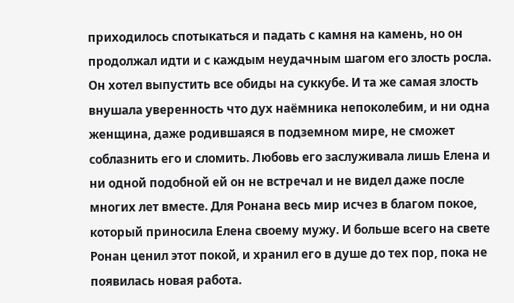приходилось спотыкаться и падать с камня на камень, но он продолжал идти и с каждым неудачным шагом его злость росла. Он хотел выпустить все обиды на суккубе. И та же самая злость внушала уверенность что дух наёмника непоколебим, и ни одна женщина, даже родившаяся в подземном мире, не сможет соблазнить его и сломить. Любовь его заслуживала лишь Елена и ни одной подобной ей он не встречал и не видел даже после многих лет вместе. Для Ронана весь мир исчез в благом покое, который приносила Елена своему мужу. И больше всего на свете Ронан ценил этот покой, и хранил его в душе до тех пор, пока не появилась новая работа.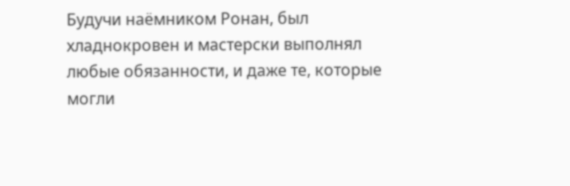Будучи наёмником Ронан, был хладнокровен и мастерски выполнял любые обязанности, и даже те, которые могли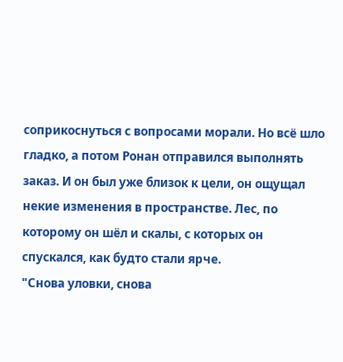соприкоснуться с вопросами морали. Но всё шло гладко, а потом Ронан отправился выполнять заказ. И он был уже близок к цели, он ощущал некие изменения в пространстве. Лес, по которому он шёл и скалы, с которых он спускался, как будто стали ярче.
"Снова уловки, снова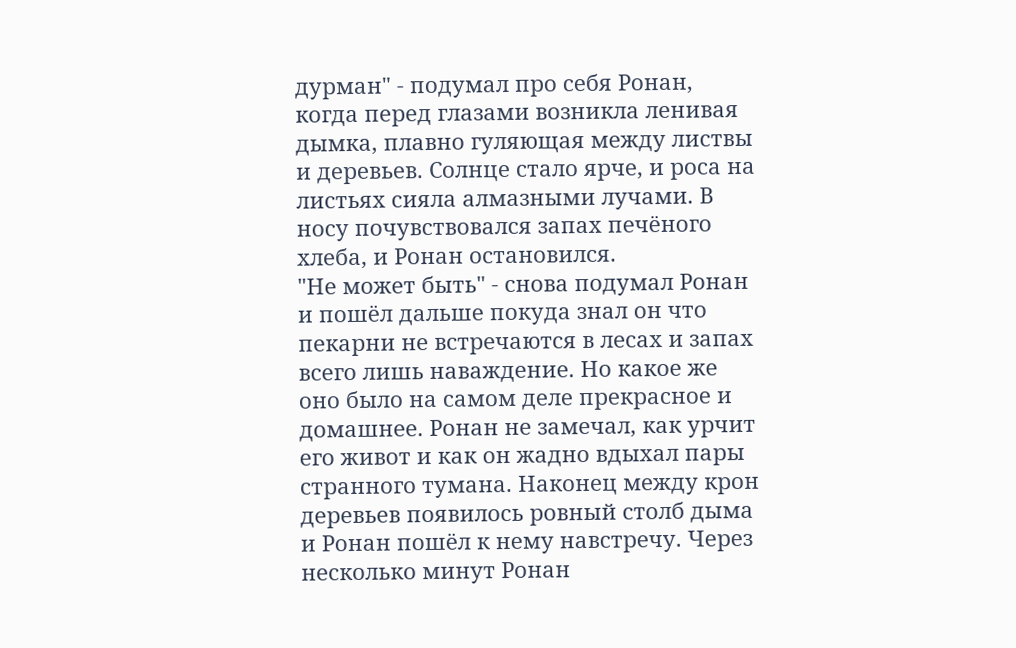дурман" - подумал про себя Ронан, когда перед глазами возникла ленивая дымка, плавно гуляющая между листвы и деревьев. Солнце стало ярче, и роса на листьях сияла алмазными лучами. В носу почувствовался запах печёного хлеба, и Ронан остановился.
"Не может быть" - снова подумал Ронан и пошёл дальше покуда знал он что пекарни не встречаются в лесах и запах всего лишь наваждение. Но какое же оно было на самом деле прекрасное и домашнее. Ронан не замечал, как урчит его живот и как он жадно вдыхал пары странного тумана. Наконец между крон деревьев появилось ровный столб дыма и Ронан пошёл к нему навстречу. Через несколько минут Ронан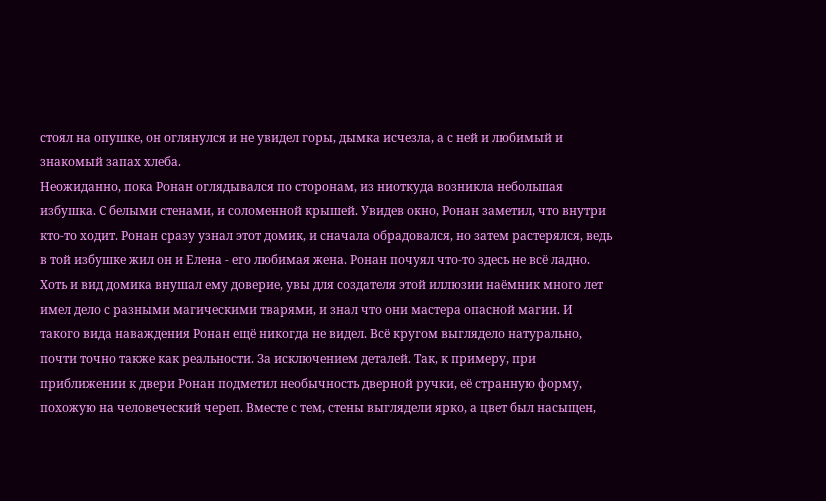стоял на опушке, он оглянулся и не увидел горы, дымка исчезла, а с ней и любимый и знакомый запах хлеба.
Неожиданно, пока Ронан оглядывался по сторонам, из ниоткуда возникла небольшая избушка. С белыми стенами, и соломенной крышей. Увидев окно, Ронан заметил, что внутри кто-то ходит. Ронан сразу узнал этот домик, и сначала обрадовался, но затем растерялся, ведь в той избушке жил он и Елена - его любимая жена. Ронан почуял что-то здесь не всё ладно. Хоть и вид домика внушал ему доверие, увы для создателя этой иллюзии наёмник много лет имел дело с разными магическими тварями, и знал что они мастера опасной магии. И такого вида наваждения Ронан ещё никогда не видел. Всё кругом выглядело натурально, почти точно также как реальности. За исключением деталей. Так, к примеру, при приближении к двери Ронан подметил необычность дверной ручки, её странную форму, похожую на человеческий череп. Вместе с тем, стены выглядели ярко, а цвет был насыщен,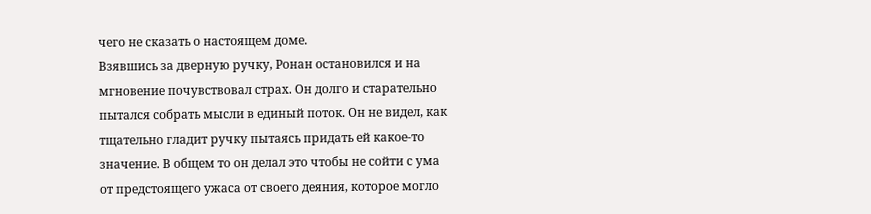чего не сказать о настоящем доме.
Взявшись за дверную ручку, Ронан остановился и на мгновение почувствовал страх. Он долго и старательно пытался собрать мысли в единый поток. Он не видел, как тщательно гладит ручку пытаясь придать ей какое-то значение. В общем то он делал это чтобы не сойти с ума от предстоящего ужаса от своего деяния, которое могло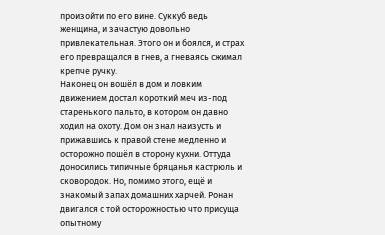произойти по его вине. Суккуб ведь женщина, и зачастую довольно привлекательная. Этого он и боялся, и страх его превращался в гнев, а гневаясь сжимал крепче ручку.
Наконец он вошёл в дом и ловким движением достал короткий меч из-под старенького пальто, в котором он давно ходил на охоту. Дом он знал наизусть и прижавшись к правой стене медленно и осторожно пошёл в сторону кухни. Оттуда доносились типичные бряцанья кастрюль и сковородок. Но, помимо этого, ещё и знакомый запах домашних харчей. Ронан двигался с той осторожностью что присуща опытному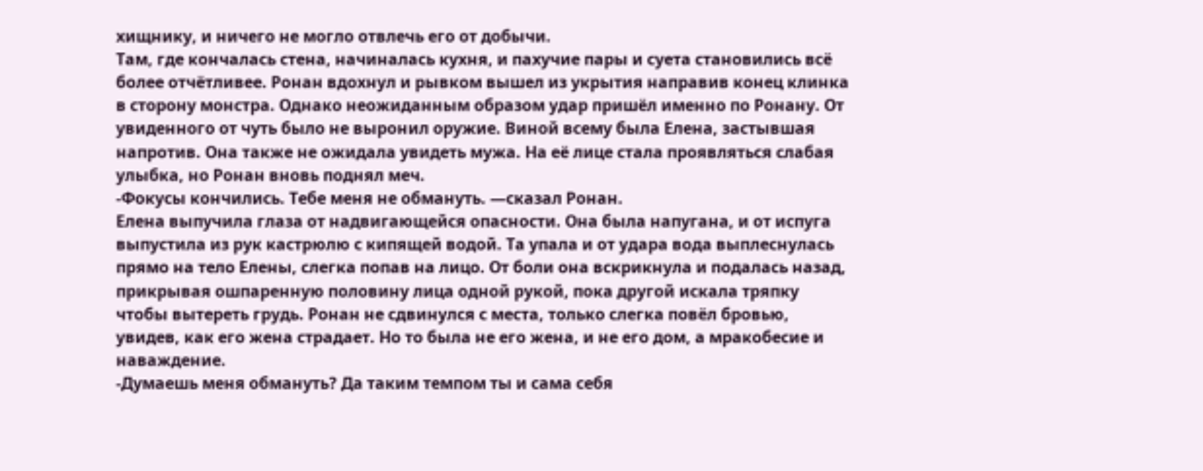хищнику, и ничего не могло отвлечь его от добычи.
Там, где кончалась стена, начиналась кухня, и пахучие пары и суета становились всё более отчётливее. Ронан вдохнул и рывком вышел из укрытия направив конец клинка в сторону монстра. Однако неожиданным образом удар пришёл именно по Ронану. От увиденного от чуть было не выронил оружие. Виной всему была Елена, застывшая напротив. Она также не ожидала увидеть мужа. На её лице стала проявляться слабая улыбка, но Ронан вновь поднял меч.
-Фокусы кончились. Тебе меня не обмануть. —сказал Ронан.
Елена выпучила глаза от надвигающейся опасности. Она была напугана, и от испуга выпустила из рук кастрюлю с кипящей водой. Та упала и от удара вода выплеснулась прямо на тело Елены, слегка попав на лицо. От боли она вскрикнула и подалась назад, прикрывая ошпаренную половину лица одной рукой, пока другой искала тряпку чтобы вытереть грудь. Ронан не сдвинулся с места, только слегка повёл бровью, увидев, как его жена страдает. Но то была не его жена, и не его дом, а мракобесие и наваждение.
-Думаешь меня обмануть? Да таким темпом ты и сама себя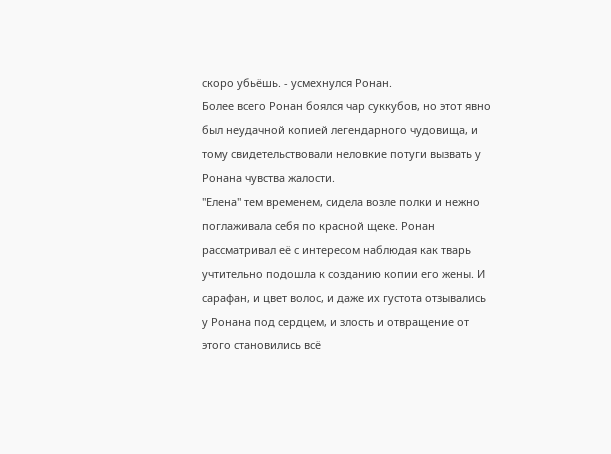скоро убьёшь. - усмехнулся Ронан.
Более всего Ронан боялся чар суккубов, но этот явно был неудачной копией легендарного чудовища, и тому свидетельствовали неловкие потуги вызвать у Ронана чувства жалости.
"Елена" тем временем, сидела возле полки и нежно поглаживала себя по красной щеке. Ронан рассматривал её с интересом наблюдая как тварь учтительно подошла к созданию копии его жены. И сарафан, и цвет волос, и даже их густота отзывались у Ронана под сердцем, и злость и отвращение от этого становились всё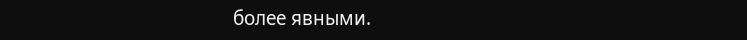более явными.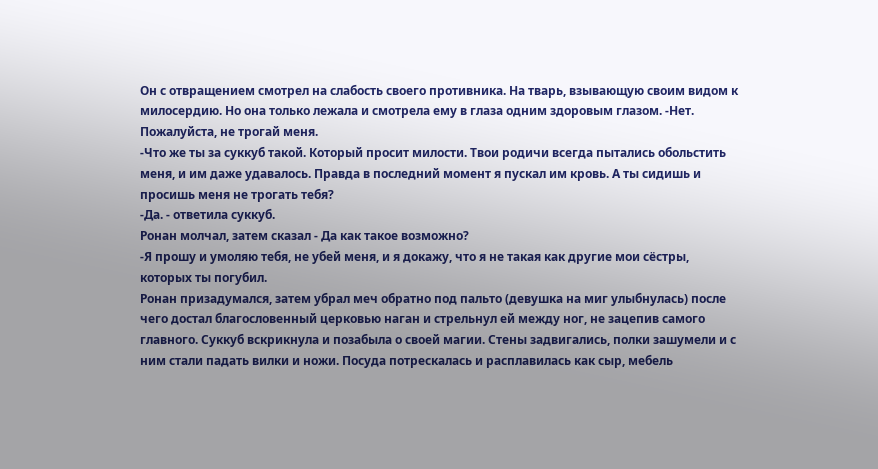Он с отвращением смотрел на слабость своего противника. На тварь, взывающую своим видом к милосердию. Но она только лежала и смотрела ему в глаза одним здоровым глазом. -Нет. Пожалуйста, не трогай меня.
-Что же ты за суккуб такой. Который просит милости. Твои родичи всегда пытались обольстить меня, и им даже удавалось. Правда в последний момент я пускал им кровь. А ты сидишь и просишь меня не трогать тебя?
-Да. - ответила суккуб.
Ронан молчал, затем сказал - Да как такое возможно?
-Я прошу и умоляю тебя, не убей меня, и я докажу, что я не такая как другие мои сёстры, которых ты погубил.
Ронан призадумался, затем убрал меч обратно под пальто (девушка на миг улыбнулась) после чего достал благословенный церковью наган и стрельнул ей между ног, не зацепив самого главного. Суккуб вскрикнула и позабыла о своей магии. Стены задвигались, полки зашумели и с ним стали падать вилки и ножи. Посуда потрескалась и расплавилась как сыр, мебель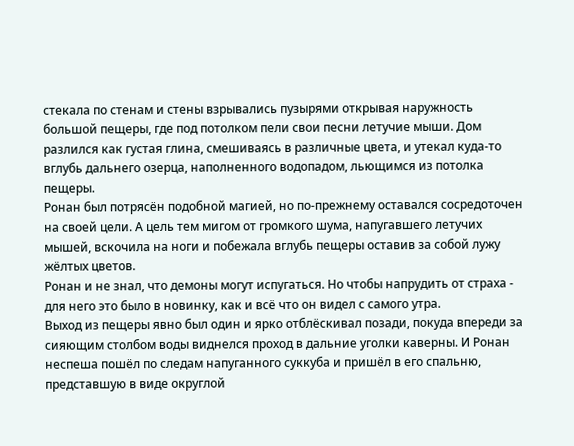стекала по стенам и стены взрывались пузырями открывая наружность большой пещеры, где под потолком пели свои песни летучие мыши. Дом разлился как густая глина, смешиваясь в различные цвета, и утекал куда-то вглубь дальнего озерца, наполненного водопадом, льющимся из потолка пещеры.
Ронан был потрясён подобной магией, но по-прежнему оставался сосредоточен на своей цели. А цель тем мигом от громкого шума, напугавшего летучих мышей, вскочила на ноги и побежала вглубь пещеры оставив за собой лужу жёлтых цветов.
Ронан и не знал, что демоны могут испугаться. Но чтобы напрудить от страха - для него это было в новинку, как и всё что он видел с самого утра.
Выход из пещеры явно был один и ярко отблёскивал позади, покуда впереди за сияющим столбом воды виднелся проход в дальние уголки каверны. И Ронан неспеша пошёл по следам напуганного суккуба и пришёл в его спальню, представшую в виде округлой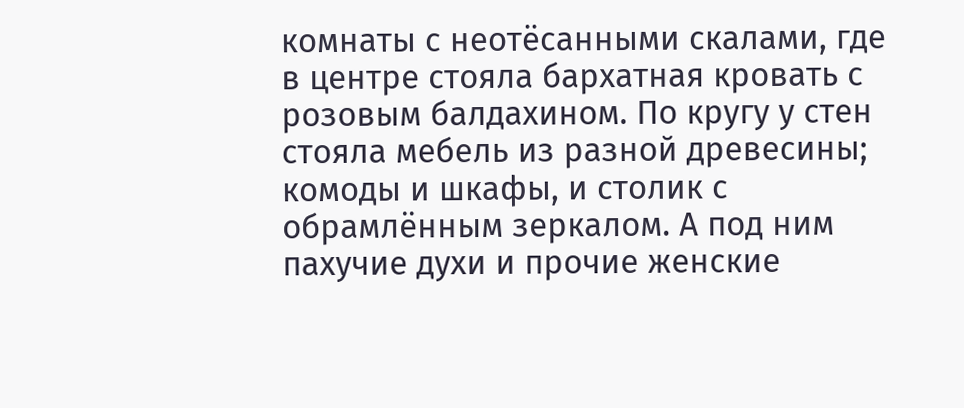комнаты с неотёсанными скалами, где в центре стояла бархатная кровать с розовым балдахином. По кругу у стен стояла мебель из разной древесины; комоды и шкафы, и столик с обрамлённым зеркалом. А под ним пахучие духи и прочие женские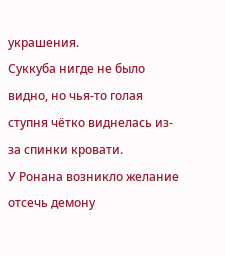украшения.
Суккуба нигде не было видно, но чья-то голая ступня чётко виднелась из-за спинки кровати.
У Ронана возникло желание отсечь демону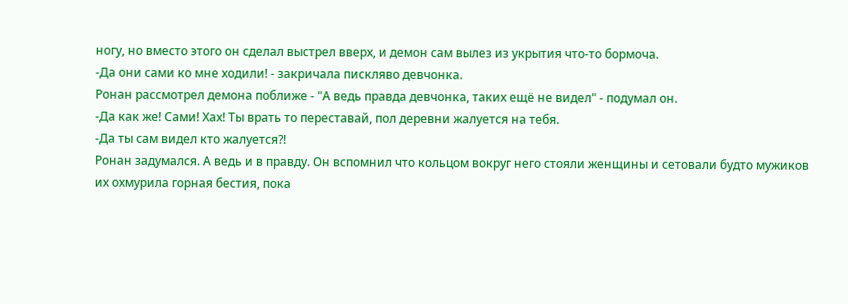ногу, но вместо этого он сделал выстрел вверх, и демон сам вылез из укрытия что-то бормоча.
-Да они сами ко мне ходили! - закричала пискляво девчонка.
Ронан рассмотрел демона поближе - "А ведь правда девчонка, таких ещё не видел" - подумал он.
-Да как же! Сами! Хах! Ты врать то переставай, пол деревни жалуется на тебя.
-Да ты сам видел кто жалуется?!
Ронан задумался. А ведь и в правду. Он вспомнил что кольцом вокруг него стояли женщины и сетовали будто мужиков их охмурила горная бестия, пока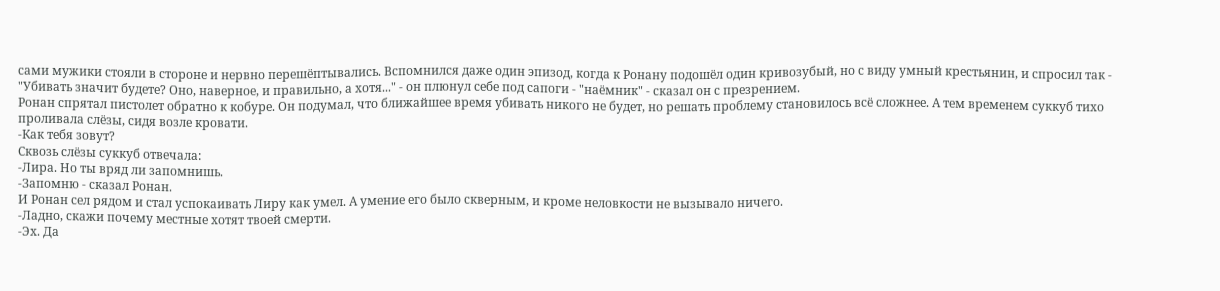сами мужики стояли в стороне и нервно перешёптывались. Вспомнился даже один эпизод, когда к Ронану подошёл один кривозубый, но с виду умный крестьянин, и спросил так - "Убивать значит будете? Оно, наверное, и правильно, а хотя..." - он плюнул себе под сапоги - "наёмник" - сказал он с презрением.
Ронан спрятал пистолет обратно к кобуре. Он подумал, что ближайшее время убивать никого не будет, но решать проблему становилось всё сложнее. А тем временем суккуб тихо проливала слёзы, сидя возле кровати.
-Как тебя зовут?
Сквозь слёзы суккуб отвечала:
-Лира. Но ты вряд ли запомнишь.
-Запомню - сказал Ронан.
И Ронан сел рядом и стал успокаивать Лиру как умел. А умение его было скверным, и кроме неловкости не вызывало ничего.
-Ладно, скажи почему местные хотят твоей смерти.
-Эх. Да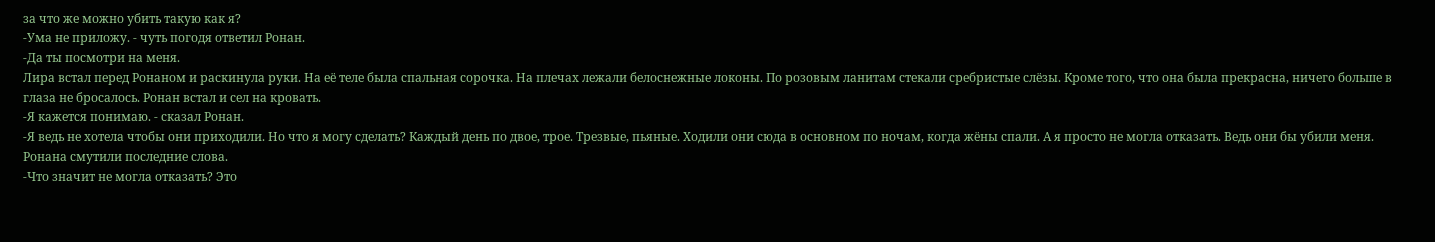за что же можно убить такую как я?
-Ума не приложу. - чуть погодя ответил Ронан.
-Да ты посмотри на меня.
Лира встал перед Ронаном и раскинула руки. На её теле была спальная сорочка. На плечах лежали белоснежные локоны. По розовым ланитам стекали сребристые слёзы. Кроме того, что она была прекрасна, ничего больше в глаза не бросалось. Ронан встал и сел на кровать.
-Я кажется понимаю. - сказал Ронан.
-Я ведь не хотела чтобы они приходили. Но что я могу сделать? Каждый день по двое, трое. Трезвые, пьяные. Ходили они сюда в основном по ночам, когда жёны спали. А я просто не могла отказать. Ведь они бы убили меня.
Ронана смутили последние слова.
-Что значит не могла отказать? Это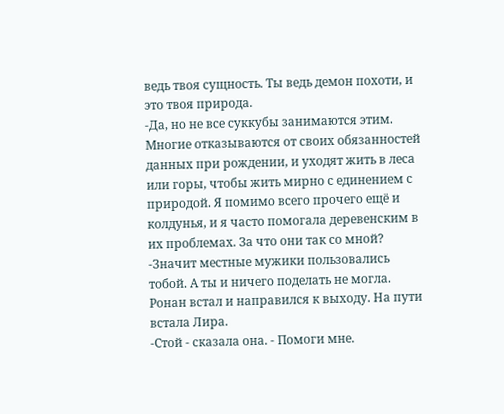ведь твоя сущность. Ты ведь демон похоти, и это твоя природа.
-Да, но не все суккубы занимаются этим. Многие отказываются от своих обязанностей данных при рождении, и уходят жить в леса или горы, чтобы жить мирно с единением с природой. Я помимо всего прочего ещё и колдунья, и я часто помогала деревенским в их проблемах. За что они так со мной?
-Значит местные мужики пользовались тобой. А ты и ничего поделать не могла.
Ронан встал и направился к выходу. На пути встала Лира.
-Стой - сказала она. - Помоги мне.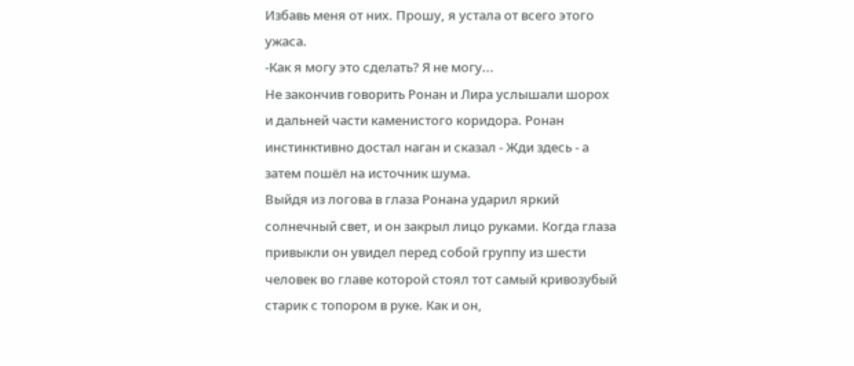Избавь меня от них. Прошу, я устала от всего этого ужаса.
-Как я могу это сделать? Я не могу...
Не закончив говорить Ронан и Лира услышали шорох и дальней части каменистого коридора. Ронан инстинктивно достал наган и сказал - Жди здесь - а затем пошёл на источник шума.
Выйдя из логова в глаза Ронана ударил яркий солнечный свет, и он закрыл лицо руками. Когда глаза привыкли он увидел перед собой группу из шести человек во главе которой стоял тот самый кривозубый старик с топором в руке. Как и он,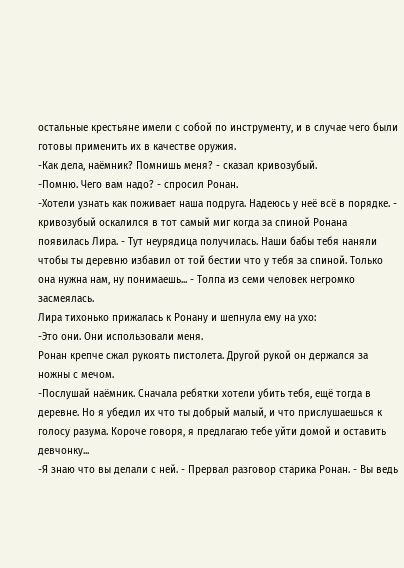остальные крестьяне имели с собой по инструменту, и в случае чего были готовы применить их в качестве оружия.
-Как дела, наёмник? Помнишь меня? - сказал кривозубый.
-Помню. Чего вам надо? - спросил Ронан.
-Хотели узнать как поживает наша подруга. Надеюсь у неё всё в порядке. - кривозубый оскалился в тот самый миг когда за спиной Ронана появилась Лира. - Тут неурядица получилась. Наши бабы тебя наняли чтобы ты деревню избавил от той бестии что у тебя за спиной. Только она нужна нам, ну понимаешь... - Толпа из семи человек негромко засмеялась.
Лира тихонько прижалась к Ронану и шепнула ему на ухо:
-Это они. Они использовали меня.
Ронан крепче сжал рукоять пистолета. Другой рукой он держался за ножны с мечом.
-Послушай наёмник. Сначала ребятки хотели убить тебя, ещё тогда в деревне. Но я убедил их что ты добрый малый, и что прислушаешься к голосу разума. Короче говоря, я предлагаю тебе уйти домой и оставить девчонку...
-Я знаю что вы делали с ней. - Прервал разговор старика Ронан. - Вы ведь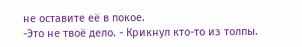не оставите её в покое.
-Это не твоё дело. - Крикнул кто-то из толпы.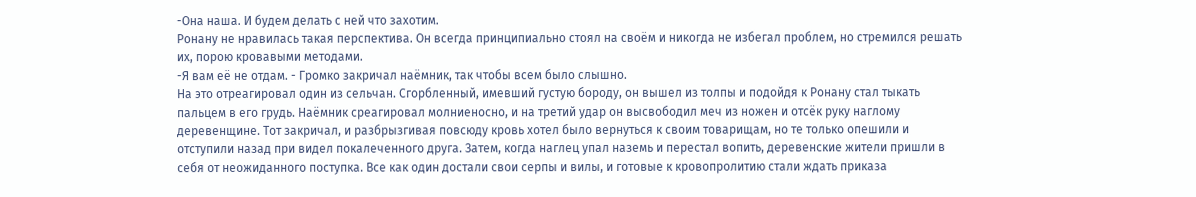-Она наша. И будем делать с ней что захотим.
Ронану не нравилась такая перспектива. Он всегда принципиально стоял на своём и никогда не избегал проблем, но стремился решать их, порою кровавыми методами.
-Я вам её не отдам. - Громко закричал наёмник, так чтобы всем было слышно.
На это отреагировал один из сельчан. Сгорбленный, имевший густую бороду, он вышел из толпы и подойдя к Ронану стал тыкать пальцем в его грудь. Наёмник среагировал молниеносно, и на третий удар он высвободил меч из ножен и отсёк руку наглому деревенщине. Тот закричал, и разбрызгивая повсюду кровь хотел было вернуться к своим товарищам, но те только опешили и отступили назад при видел покалеченного друга. Затем, когда наглец упал наземь и перестал вопить, деревенские жители пришли в себя от неожиданного поступка. Все как один достали свои серпы и вилы, и готовые к кровопролитию стали ждать приказа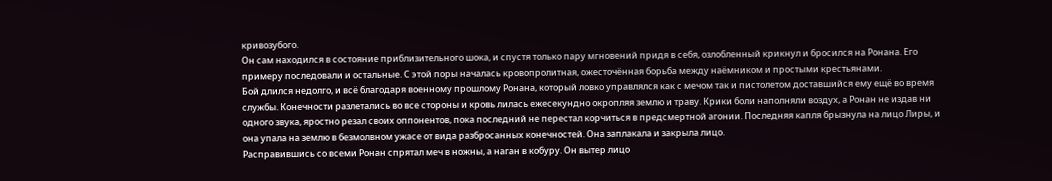кривозубого.
Он сам находился в состояние приблизительного шока, и спустя только пару мгновений придя в себя, озлобленный крикнул и бросился на Ронана. Его примеру последовали и остальные. С этой поры началась кровопролитная, ожесточённая борьба между наёмником и простыми крестьянами.
Бой длился недолго, и всё благодаря военному прошлому Ронана, который ловко управлялся как с мечом так и пистолетом доставшийся ему ещё во время службы. Конечности разлетались во все стороны и кровь лилась ежесекундно окропляя землю и траву. Крики боли наполняли воздух, а Ронан не издав ни одного звука, яростно резал своих оппонентов, пока последний не перестал корчиться в предсмертной агонии. Последняя капля брызнула на лицо Лиры, и она упала на землю в безмолвном ужасе от вида разбросанных конечностей. Она заплакала и закрыла лицо.
Расправившись со всеми Ронан спрятал меч в ножны, а наган в кобуру. Он вытер лицо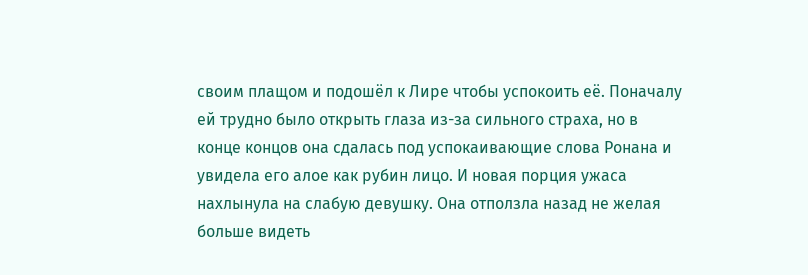своим плащом и подошёл к Лире чтобы успокоить её. Поначалу ей трудно было открыть глаза из-за сильного страха, но в конце концов она сдалась под успокаивающие слова Ронана и увидела его алое как рубин лицо. И новая порция ужаса нахлынула на слабую девушку. Она отползла назад не желая больше видеть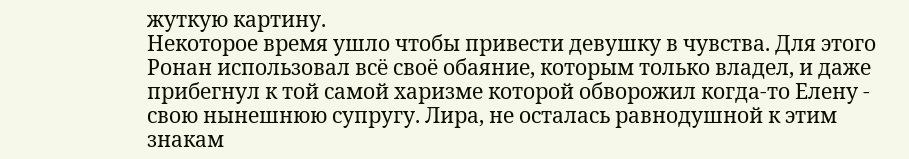жуткую картину.
Некоторое время ушло чтобы привести девушку в чувства. Для этого Ронан использовал всё своё обаяние, которым только владел, и даже прибегнул к той самой харизме которой обворожил когда-то Елену - свою нынешнюю супругу. Лира, не осталась равнодушной к этим знакам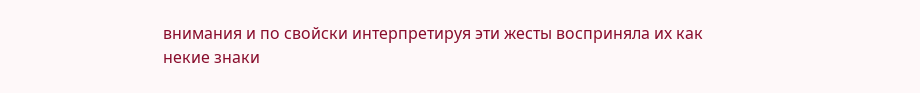внимания и по свойски интерпретируя эти жесты восприняла их как некие знаки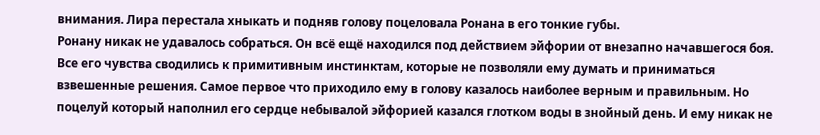внимания. Лира перестала хныкать и подняв голову поцеловала Ронана в его тонкие губы.
Ронану никак не удавалось собраться. Он всё ещё находился под действием эйфории от внезапно начавшегося боя. Все его чувства сводились к примитивным инстинктам, которые не позволяли ему думать и приниматься взвешенные решения. Самое первое что приходило ему в голову казалось наиболее верным и правильным. Но поцелуй который наполнил его сердце небывалой эйфорией казался глотком воды в знойный день. И ему никак не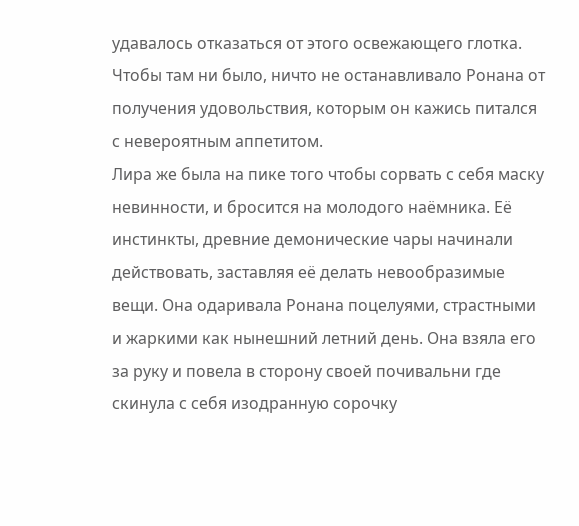удавалось отказаться от этого освежающего глотка. Чтобы там ни было, ничто не останавливало Ронана от получения удовольствия, которым он кажись питался с невероятным аппетитом.
Лира же была на пике того чтобы сорвать с себя маску невинности, и бросится на молодого наёмника. Её инстинкты, древние демонические чары начинали действовать, заставляя её делать невообразимые вещи. Она одаривала Ронана поцелуями, страстными и жаркими как нынешний летний день. Она взяла его за руку и повела в сторону своей почивальни где скинула с себя изодранную сорочку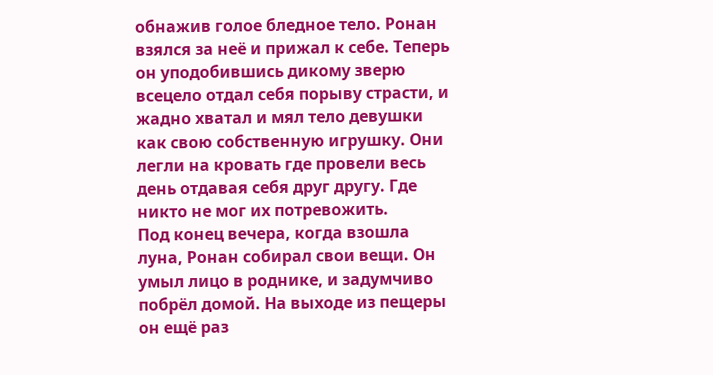обнажив голое бледное тело. Ронан взялся за неё и прижал к себе. Теперь он уподобившись дикому зверю всецело отдал себя порыву страсти, и жадно хватал и мял тело девушки как свою собственную игрушку. Они легли на кровать где провели весь день отдавая себя друг другу. Где никто не мог их потревожить.
Под конец вечера, когда взошла луна, Ронан собирал свои вещи. Он умыл лицо в роднике, и задумчиво побрёл домой. На выходе из пещеры он ещё раз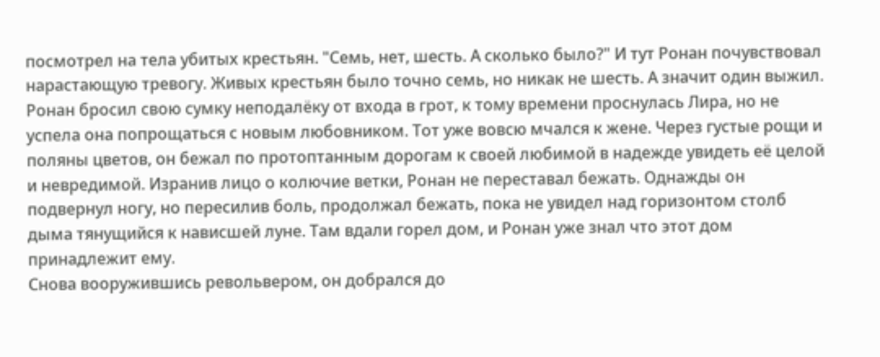посмотрел на тела убитых крестьян. "Семь, нет, шесть. А сколько было?" И тут Ронан почувствовал нарастающую тревогу. Живых крестьян было точно семь, но никак не шесть. А значит один выжил.
Ронан бросил свою сумку неподалёку от входа в грот, к тому времени проснулась Лира, но не успела она попрощаться с новым любовником. Тот уже вовсю мчался к жене. Через густые рощи и поляны цветов, он бежал по протоптанным дорогам к своей любимой в надежде увидеть её целой и невредимой. Изранив лицо о колючие ветки, Ронан не переставал бежать. Однажды он подвернул ногу, но пересилив боль, продолжал бежать, пока не увидел над горизонтом столб дыма тянущийся к нависшей луне. Там вдали горел дом, и Ронан уже знал что этот дом принадлежит ему.
Снова вооружившись револьвером, он добрался до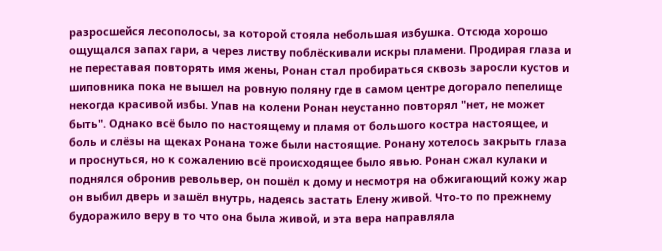разросшейся лесополосы, за которой стояла небольшая избушка. Отсюда хорошо ощущался запах гари, а через листву поблёскивали искры пламени. Продирая глаза и не переставая повторять имя жены, Ронан стал пробираться сквозь заросли кустов и шиповника пока не вышел на ровную поляну где в самом центре догорало пепелище некогда красивой избы. Упав на колени Ронан неустанно повторял "нет, не может быть". Однако всё было по настоящему и пламя от большого костра настоящее, и боль и слёзы на щеках Ронана тоже были настоящие. Ронану хотелось закрыть глаза и проснуться, но к сожалению всё происходящее было явью. Ронан сжал кулаки и поднялся обронив револьвер, он пошёл к дому и несмотря на обжигающий кожу жар он выбил дверь и зашёл внутрь, надеясь застать Елену живой. Что-то по прежнему будоражило веру в то что она была живой, и эта вера направляла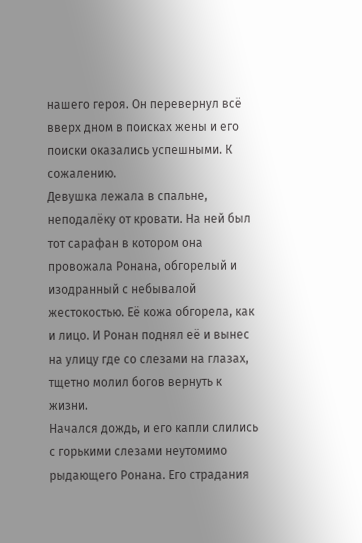нашего героя. Он перевернул всё вверх дном в поисках жены и его поиски оказались успешными. К сожалению.
Девушка лежала в спальне, неподалёку от кровати. На ней был тот сарафан в котором она провожала Ронана, обгорелый и изодранный с небывалой жестокостью. Её кожа обгорела, как и лицо. И Ронан поднял её и вынес на улицу где со слезами на глазах, тщетно молил богов вернуть к жизни.
Начался дождь, и его капли слились с горькими слезами неутомимо рыдающего Ронана. Его страдания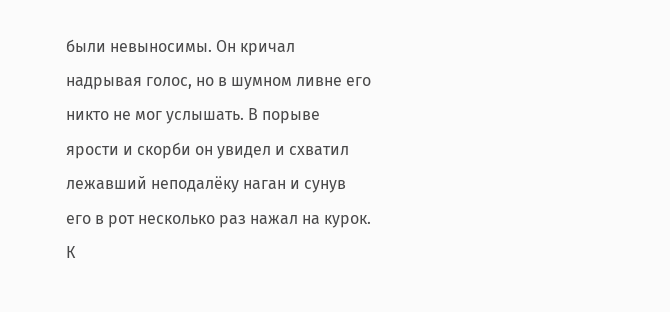были невыносимы. Он кричал надрывая голос, но в шумном ливне его никто не мог услышать. В порыве ярости и скорби он увидел и схватил лежавший неподалёку наган и сунув его в рот несколько раз нажал на курок. К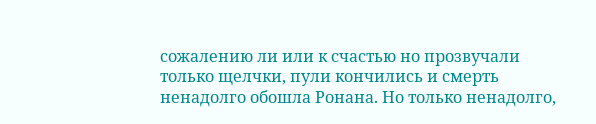сожалению ли или к счастью но прозвучали только щелчки, пули кончились и смерть ненадолго обошла Ронана. Но только ненадолго,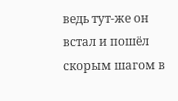ведь тут-же он встал и пошёл скорым шагом в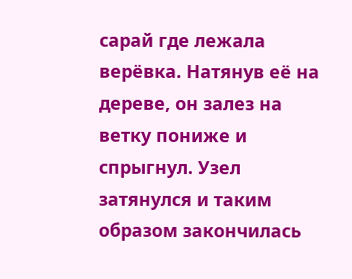сарай где лежала верёвка. Натянув её на дереве, он залез на ветку пониже и спрыгнул. Узел затянулся и таким образом закончилась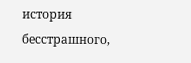история бесстрашного,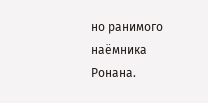но ранимого наёмника Ронана.